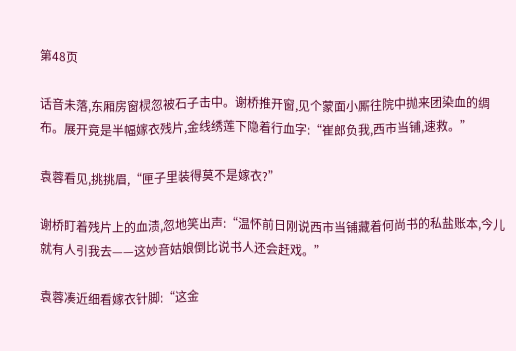第48页

话音未落,东厢房窗棂忽被石子击中。谢桥推开窗,见个蒙面小厮往院中抛来团染血的绸布。展开竟是半幅嫁衣残片,金线绣莲下隐着行血字:“崔郎负我,西市当铺,速救。”

袁蓉看见,挑挑眉,“匣子里装得莫不是嫁衣?”

谢桥盯着残片上的血渍,忽地笑出声:“温怀前日刚说西市当铺藏着何尚书的私盐账本,今儿就有人引我去——这妙音姑娘倒比说书人还会赶戏。”

袁蓉凑近细看嫁衣针脚:“这金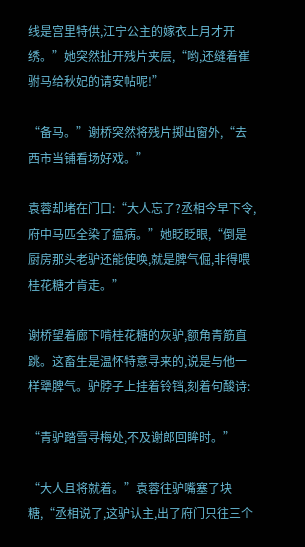线是宫里特供,江宁公主的嫁衣上月才开绣。”她突然扯开残片夹层,“哟,还缝着崔驸马给秋妃的请安帖呢!”

“备马。”谢桥突然将残片掷出窗外,“去西市当铺看场好戏。”

袁蓉却堵在门口:“大人忘了?丞相今早下令,府中马匹全染了瘟病。”她眨眨眼,“倒是厨房那头老驴还能使唤,就是脾气倔,非得喂桂花糖才肯走。”

谢桥望着廊下啃桂花糖的灰驴,额角青筋直跳。这畜生是温怀特意寻来的,说是与他一样犟脾气。驴脖子上挂着铃铛,刻着句酸诗:

“青驴踏雪寻梅处,不及谢郎回眸时。”

“大人且将就着。”袁蓉往驴嘴塞了块糖,“丞相说了,这驴认主,出了府门只往三个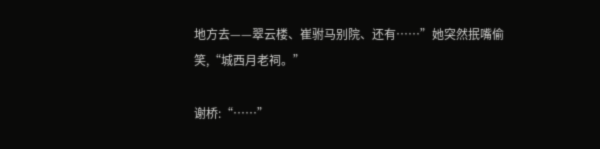地方去——翠云楼、崔驸马别院、还有……”她突然抿嘴偷笑,“城西月老祠。”

谢桥:“……”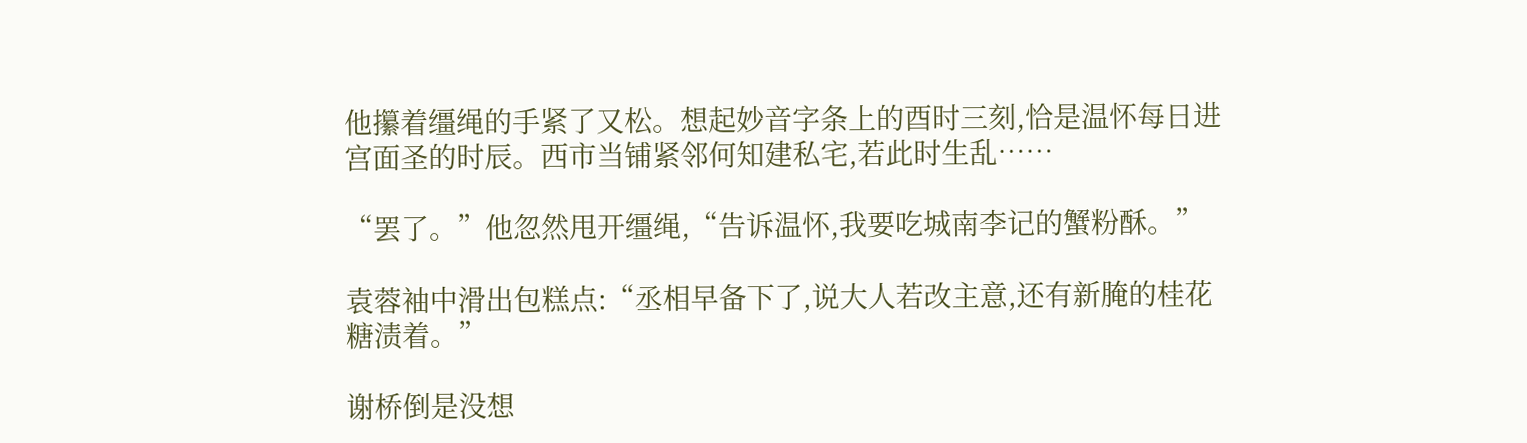他攥着缰绳的手紧了又松。想起妙音字条上的酉时三刻,恰是温怀每日进宫面圣的时辰。西市当铺紧邻何知建私宅,若此时生乱……

“罢了。”他忽然甩开缰绳,“告诉温怀,我要吃城南李记的蟹粉酥。”

袁蓉袖中滑出包糕点:“丞相早备下了,说大人若改主意,还有新腌的桂花糖渍着。”

谢桥倒是没想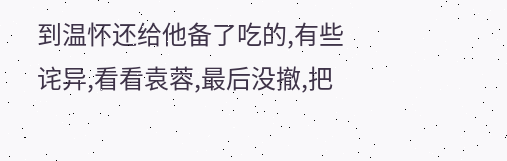到温怀还给他备了吃的,有些诧异,看看袁蓉,最后没撤,把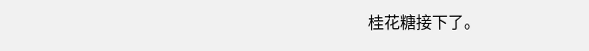桂花糖接下了。